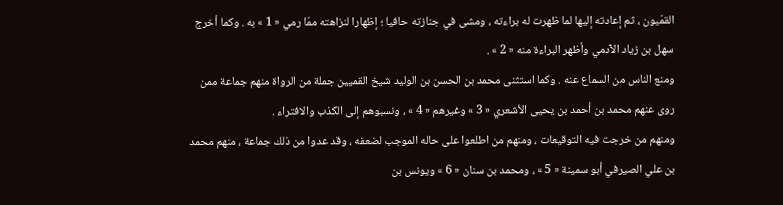القمّيون ، ثم إعادته إليها لما ظهرت له براءته ، ومشى في جنازته حافيا ؛ إظهارا لنزاهته ممّا رمي « 1 » به . وكما أخرج سهل بن زياد الآدمي وأظهر البراءة منه « 2 » .
ومنع الناس من السماع عنه . وكما استثنى محمد بن الحسن بن الوليد شيخ القميين جملة من الرواة منهم جماعة ممن روى عنهم محمد بن أحمد بن يحيى الأشعري « 3 » وغيرهم « 4 » ، ونسبوهم إلى الكذب والافتراء .
ومنهم من خرجت فيه التوقيعات ، ومنهم من اطلعوا على حاله الموجب لضعفه ، وقد عدوا من ذلك جماعة ، منهم محمد بن علي الصيرفي أبو سمينة « 5 » ، ومحمد بن سنان « 6 » ويونس بن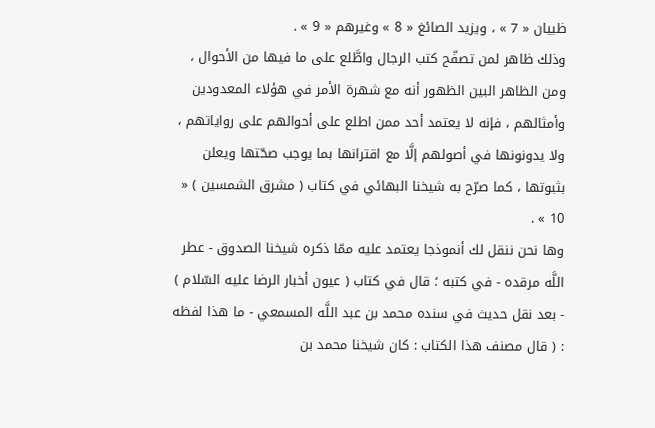ظبيان « 7 » ، ويزيد الصائغ « 8 » وغيرهم « 9 » .
وذلك ظاهر لمن تصفّح كتب الرجال واطَّلع على ما فيها من الأحوال ، ومن الظاهر البين الظهور أنه مع شهرة الأمر في هؤلاء المعدودين وأمثالهم ، فإنه لا يعتمد أحد ممن اطلع على أحوالهم على رواياتهم ، ولا يدونونها في أصولهم إلَّا مع اقترانها بما يوجب صحّتها ويعلن بثبوتها ، كما صرّح به شيخنا البهائي في كتاب ( مشرق الشمسين ) « 10 » .
وها نحن ننقل لك أنموذجا يعتمد عليه ممّا ذكره شيخنا الصدوق - عطر اللَّه مرقده - في كتبه ؛ قال في كتاب ( عيون أخبار الرضا عليه السّلام ) - بعد نقل حديث في سنده محمد بن عبد اللَّه المسمعي - ما هذا لفظه : ( قال مصنف هذا الكتاب : كان شيخنا محمد بن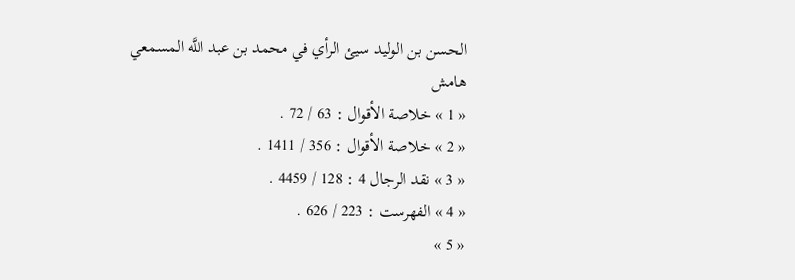الحسن بن الوليد سيئ الرأي في محمد بن عبد اللَّه المسمعي
هامش
« 1 » خلاصة الأقوال : 63 / 72 .
« 2 » خلاصة الأقوال : 356 / 1411 .
« 3 » نقد الرجال 4 : 128 / 4459 .
« 4 » الفهرست : 223 / 626 .
« 5 »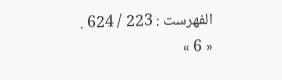الفهرست : 223 / 624 .
« 6 »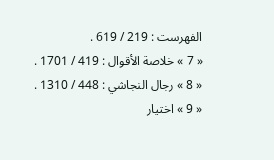الفهرست : 219 / 619 .
« 7 » خلاصة الأقوال : 419 / 1701 .
« 8 » رجال النجاشي : 448 / 1310 .
« 9 » اختيار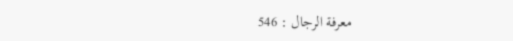معرفة الرجال : 546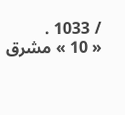/ 1033 .
« 10 » مشرق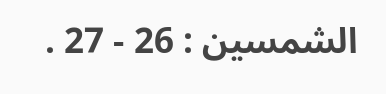الشمسين : 26 - 27 .